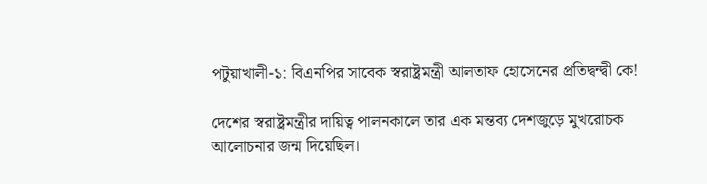পটুয়াখালী-১: বিএনপির সাবেক স্বরাষ্ট্রমন্ত্রী আলতাফ হোসেনের প্রতিদ্বন্দ্বী কে!

দেশের স্বরাষ্ট্রমন্ত্রীর দায়িত্ব পালনকালে তার এক মন্তব্য দেশজুড়ে মুখরোচক আলোচনার জন্ম দিয়েছিল।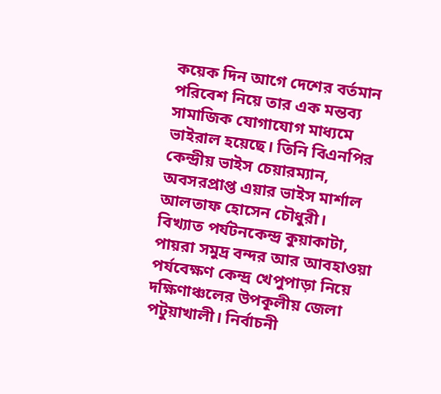কয়েক দিন আগে দেশের বর্তমান পরিবেশ নিয়ে তার এক মন্তব্য সামাজিক যোগাযোগ মাধ্যমে ভাইরাল হয়েছে। তিনি বিএনপির কেন্দ্রীয় ভাইস চেয়ারম্যান, অবসরপ্রাপ্ত এয়ার ভাইস মার্শাল আলতাফ হোসেন চৌধুরী।
বিখ্যাত পর্যটনকেন্দ্র কুয়াকাটা, পায়রা সমুদ্র বন্দর আর আবহাওয়া পর্যবেক্ষণ কেন্দ্র খেপুপাড়া নিয়ে দক্ষিণাঞ্চলের উপকূলীয় জেলা পটুয়াখালী। নির্বাচনী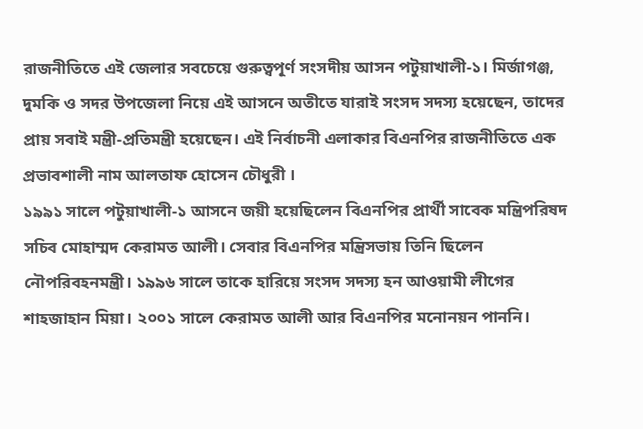রাজনীতিতে এই জেলার সবচেয়ে গুরুত্বপূর্ণ সংসদীয় আসন পটুয়াখালী-১। মির্জাগঞ্জ, দুমকি ও সদর উপজেলা নিয়ে এই আসনে অতীতে যারাই সংসদ সদস্য হয়েছেন, তাদের প্রায় সবাই মন্ত্রী-প্রতিমন্ত্রী হয়েছেন। এই নির্বাচনী এলাকার বিএনপির রাজনীতিতে এক প্রভাবশালী নাম আলতাফ হোসেন চৌধুরী ।
১৯৯১ সালে পটুয়াখালী-১ আসনে জয়ী হয়েছিলেন বিএনপির প্রার্থী সাবেক মন্ত্রিপরিষদ সচিব মোহাম্মদ কেরামত আলী। সেবার বিএনপির মন্ত্রিসভায় তিনি ছিলেন নৌপরিবহনমন্ত্রী। ১৯৯৬ সালে তাকে হারিয়ে সংসদ সদস্য হন আওয়ামী লীগের শাহজাহান মিয়া। ২০০১ সালে কেরামত আলী আর বিএনপির মনোনয়ন পাননি।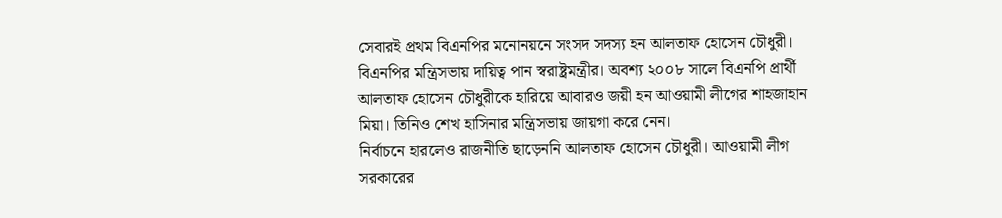সেবারই প্রথম বিএনপির মনোনয়নে সংসদ সদস্য হন আলতাফ হোসেন চৌধুরী। বিএনপির মন্ত্রিসভায় দায়িত্ব পান স্বরাষ্ট্রমন্ত্রীর। অবশ্য ২০০৮ সালে বিএনপি প্রার্থী আলতাফ হোসেন চৌধুরীকে হারিয়ে আবারও জয়ী হন আওয়ামী লীগের শাহজাহান মিয়া। তিনিও শেখ হাসিনার মন্ত্রিসভায় জায়গা করে নেন।
নির্বাচনে হারলেও রাজনীতি ছাড়েননি আলতাফ হোসেন চৌধুরী। আওয়ামী লীগ সরকারের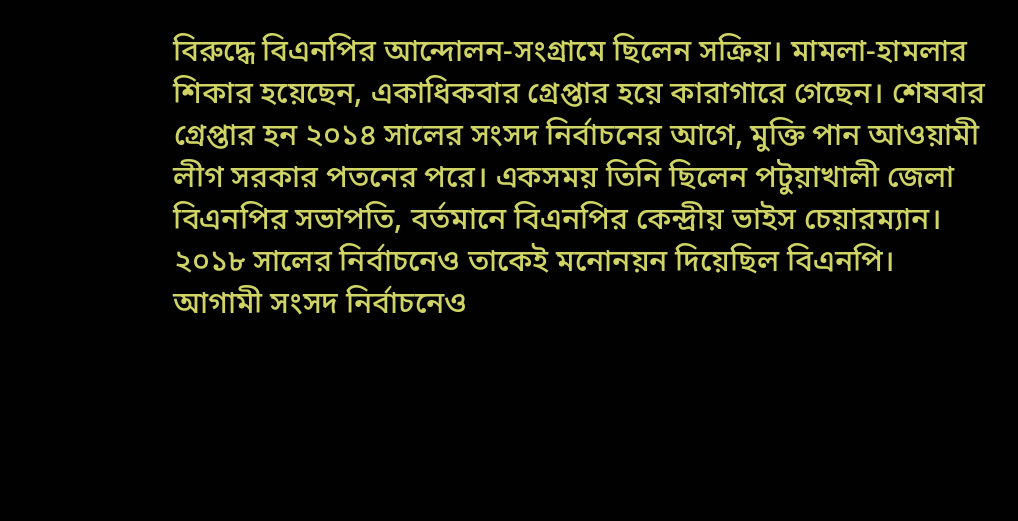বিরুদ্ধে বিএনপির আন্দোলন-সংগ্রামে ছিলেন সক্রিয়। মামলা-হামলার শিকার হয়েছেন, একাধিকবার গ্রেপ্তার হয়ে কারাগারে গেছেন। শেষবার গ্রেপ্তার হন ২০১৪ সালের সংসদ নির্বাচনের আগে, মুক্তি পান আওয়ামী লীগ সরকার পতনের পরে। একসময় তিনি ছিলেন পটুয়াখালী জেলা বিএনপির সভাপতি, বর্তমানে বিএনপির কেন্দ্রীয় ভাইস চেয়ারম্যান। ২০১৮ সালের নির্বাচনেও তাকেই মনোনয়ন দিয়েছিল বিএনপি।
আগামী সংসদ নির্বাচনেও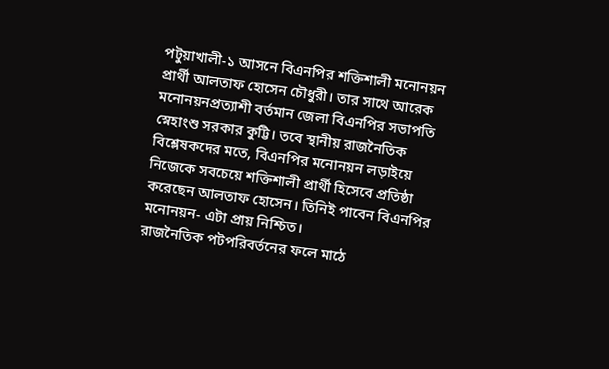পটুয়াখালী-১ আসনে বিএনপির শক্তিশালী মনোনয়ন প্রার্থী আলতাফ হোসেন চৌধুরী। তার সাথে আরেক মনোনয়নপ্রত্যাশী বর্তমান জেলা বিএনপির সভাপতি স্নেহাংশু সরকার কুট্টি। তবে স্থানীয় রাজনৈতিক বিশ্লেষকদের মতে, বিএনপির মনোনয়ন লড়াইয়ে নিজেকে সবচেয়ে শক্তিশালী প্রার্থী হিসেবে প্রতিষ্ঠা করেছেন আলতাফ হোসেন। তিনিই পাবেন বিএনপির মনোনয়ন- এটা প্রায় নিশ্চিত।
রাজনৈতিক পটপরিবর্তনের ফলে মাঠে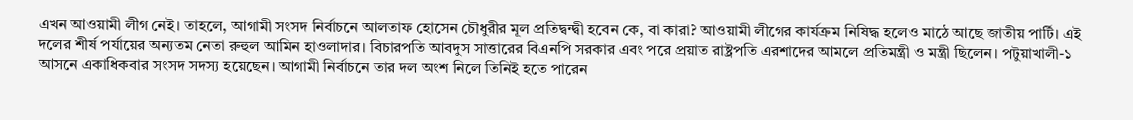এখন আওয়ামী লীগ নেই। তাহলে, আগামী সংসদ নির্বাচনে আলতাফ হোসেন চৌধুরীর মূল প্রতিদ্বন্দ্বী হবেন কে, বা কারা? আওয়ামী লীগের কার্যক্রম নিষিদ্ধ হলেও মাঠে আছে জাতীয় পার্টি। এই দলের শীর্ষ পর্যায়ের অন্যতম নেতা রুহুল আমিন হাওলাদার। বিচারপতি আবদুস সাত্তারের বিএনপি সরকার এবং পরে প্রয়াত রাষ্ট্রপতি এরশাদের আমলে প্রতিমন্ত্রী ও মন্ত্রী ছিলেন। পটুয়াখালী-১ আসনে একাধিকবার সংসদ সদস্য হয়েছেন। আগামী নির্বাচনে তার দল অংশ নিলে তিনিই হতে পারেন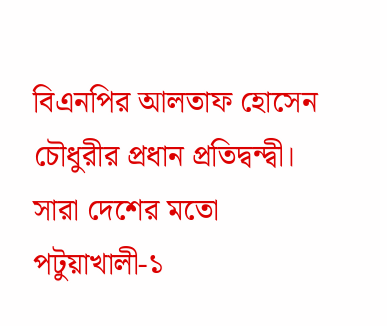বিএনপির আলতাফ হোসেন চৌধুরীর প্রধান প্রতিদ্বন্দ্বী।
সারা দেশের মতো পটুয়াখালী-১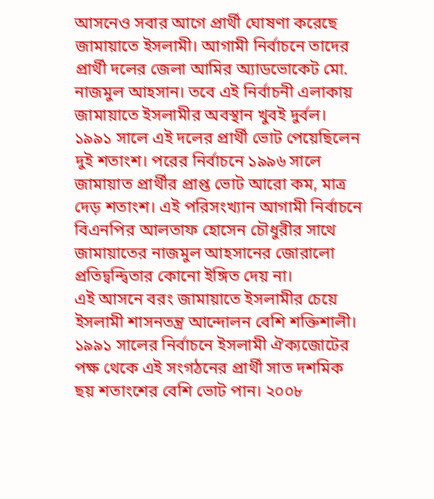আসনেও সবার আগে প্রার্থী ঘোষণা করেছে জামায়াতে ইসলামী। আগামী নির্বাচনে তাদের প্রার্থী দলের জেলা আমির অ্যাডভোকেট মো. নাজমুল আহসান। তবে এই নির্বাচনী এলাকায় জামায়াতে ইসলামীর অবস্থান খুবই দুর্বল। ১৯৯১ সালে এই দলের প্রার্থী ভোট পেয়েছিলেন দুই শতাংশ। পরের নির্বাচনে ১৯৯৬ সালে জামায়াত প্রার্থীর প্রাপ্ত ভোট আরো কম, মাত্র দেড় শতাংশ। এই পরিসংখ্যান আগামী নির্বাচনে বিএনপির আলতাফ হোসেন চৌধুরীর সাথে জামায়াতের নাজমুল আহসানের জোরালো প্রতিদ্বন্দ্বিতার কোনো ইঙ্গিত দেয় না।
এই আসনে বরং জামায়াতে ইসলামীর চেয়ে ইসলামী শাসনতন্ত্র আন্দোলন বেশি শক্তিশালী। ১৯৯১ সালের নির্বাচনে ইসলামী ঐক্যজোটের পক্ষ থেকে এই সংগঠনের প্রার্থী সাত দশমিক ছয় শতাংশের বেশি ভোট পান। ২০০৮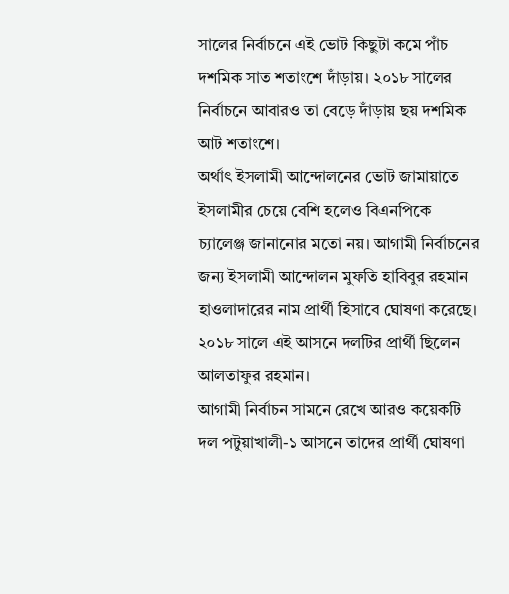সালের নির্বাচনে এই ভোট কিছুটা কমে পাঁচ দশমিক সাত শতাংশে দাঁড়ায়। ২০১৮ সালের নির্বাচনে আবারও তা বেড়ে দাঁড়ায় ছয় দশমিক আট শতাংশে।
অর্থাৎ ইসলামী আন্দোলনের ভোট জামায়াতে ইসলামীর চেয়ে বেশি হলেও বিএনপিকে চ্যালেঞ্জ জানানোর মতো নয়। আগামী নির্বাচনের জন্য ইসলামী আন্দোলন মুফতি হাবিবুর রহমান হাওলাদারের নাম প্রার্থী হিসাবে ঘোষণা করেছে। ২০১৮ সালে এই আসনে দলটির প্রার্থী ছিলেন আলতাফুর রহমান।
আগামী নির্বাচন সামনে রেখে আরও কয়েকটি দল পটুয়াখালী-১ আসনে তাদের প্রার্থী ঘোষণা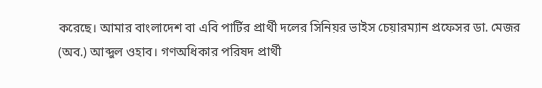করেছে। আমার বাংলাদেশ বা এবি পার্টির প্রার্থী দলের সিনিয়র ভাইস চেয়ারম্যান প্রফেসর ডা. মেজর (অব.) আব্দুল ওহাব। গণঅধিকার পরিষদ প্রার্থী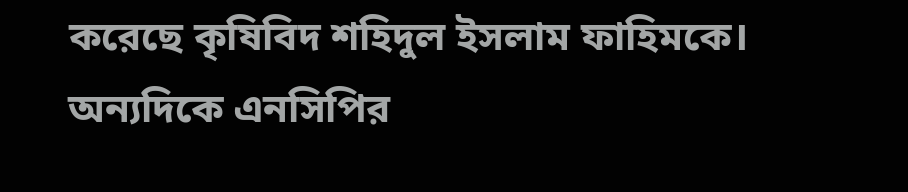করেছে কৃষিবিদ শহিদুল ইসলাম ফাহিমকে।
অন্যদিকে এনসিপির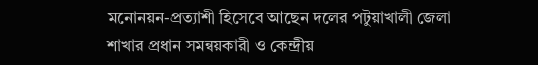মনোনয়ন-প্রত্যাশী হিসেবে আছেন দলের পটুয়াখালী জেলা শাখার প্রধান সমন্বয়কারী ও কেন্দ্রীয়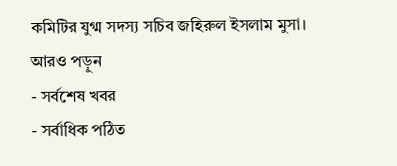কমিটির যুগ্ম সদস্য সচিব জহিরুল ইসলাম মুসা।
আরও পড়ুন
- সর্বশেষ খবর
- সর্বাধিক পঠিত